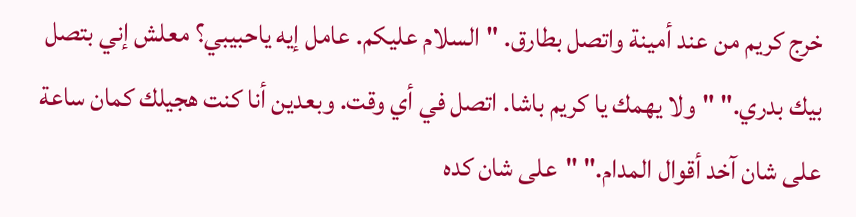خرج كريم من عند أمينة واتصل بطارق. "السلام عليكم. عامل إيه ياحبيبي؟ معلش إني بتصل بيك بدري." "ولا يهمك يا كريم باشا. اتصل في أي وقت. وبعدين أنا كنت هجيلك كمان ساعة على شان آخد أقوال المدام." "على شان كده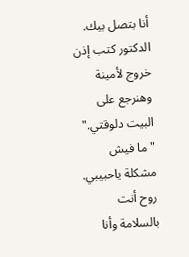أنا بتصل بيك. الدكتور كتب إذن خروج لأمينة وهنرجع على البيت دلوقتي." "ما فيش مشكلة ياحبيبي. روح أنت بالسلامة وأنا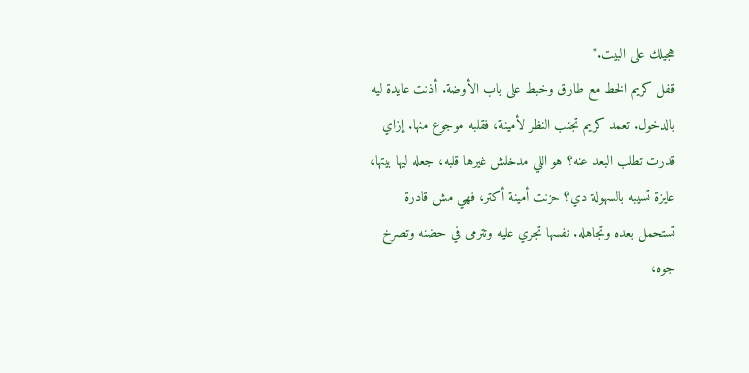هجيلك على البيت."
قفل كريم الخط مع طارق وخبط على باب الأوضة. أذنت عايدة ليه بالدخول. تعمد كريم تجنب النظر لأمينة، فقلبه موجوع منها. إزاي قدرت تطلب البعد عنه؟ هو اللي مدخلش غيرها قلبه، جعله ليها بيتها، عايزة تسيبه بالسهولة دي؟ حزنت أمينة أكتر، فهي مش قادرة تستحمل بعده وتجاهله. نفسها تجري عليه وتترمى في حضنه وتصرخ جوه،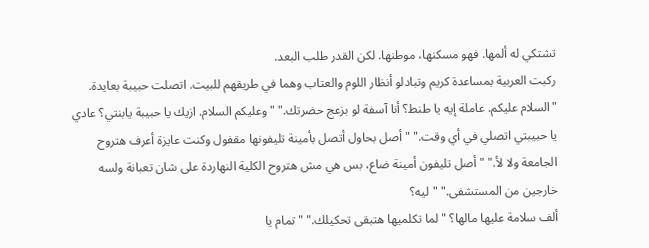تشتكي له ألمها. فهو مسكنها، موطنها. لكن القدر طلب البعد.
ركبت العربية بمساعدة كريم وتبادلو أنظار اللوم والعتاب وهما في طريقهم للبيت. اتصلت حبيبة بعايدة. "السلام عليكم. عاملة إيه يا طنط؟ أنا آسفة لو بزعج حضرتك." "وعليكم السلام. ازيك يا حبيبة يابنتي؟ عادي يا حبيبتي اتصلي في أي وقت." "أصل بحاول أتصل بأمينة تليفونها مقفول وكنت عايزة أعرف هتروح الجامعة ولا لأ." "أصل تليفون أمينة ضاع، بس هي مش هتروح الكلية النهاردة على شان تعبانة ولسه خارجين من المستشفى." "ليه؟
ألف سلامة عليها مالها؟ "لما تكلميها هتبقى تحكيلك." "تمام يا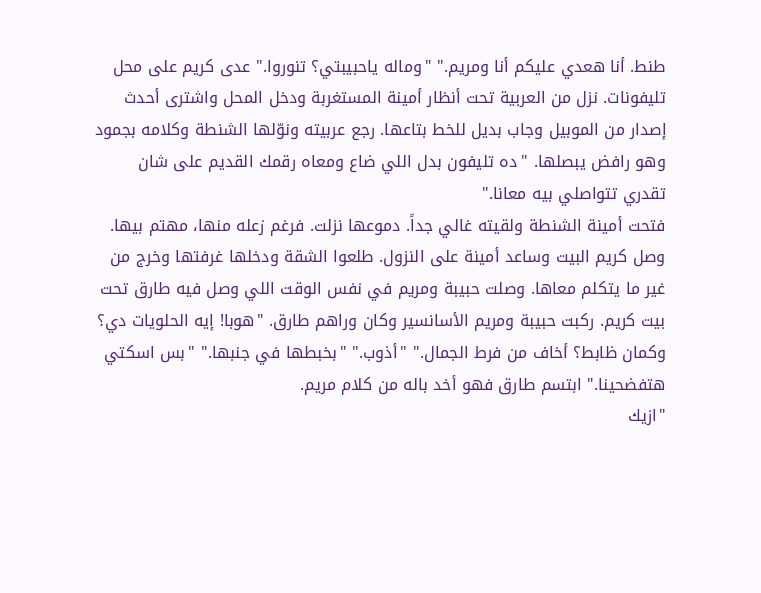طنط. أنا هعدي عليكم أنا ومريم." "وماله ياحبيبتي؟ تنوروا." عدى كريم على محل تليفونات. نزل من العربية تحت أنظار أمينة المستغربة ودخل المحل واشترى أحدث إصدار من الموبيل وجاب بديل للخط بتاعها. رجع عربيته ونوّلها الشنطة وكلامه بجمود وهو رافض يبصلها. "ده تليفون بدل اللي ضاع ومعاه رقمك القديم على شان تقدري تتواصلي بيه معانا."
فتحت أمينة الشنطة ولقيته غالي جداً. دموعها نزلت. فرغم زعله منها، مهتم بيها. وصل كريم البيت وساعد أمينة على النزول. طلعوا الشقة ودخلها غرفتها وخرج من غير ما يتكلم معاها. وصلت حبيبة ومريم في نفس الوقت اللي وصل فيه طارق تحت بيت كريم. ركبت حبيبة ومريم الأسانسير وكان وراهم طارق. "هوبا! إيه الحلويات دي؟ وكمان ظابط؟ أخاف من فرط الجمال." "أذوب." "بخبطها في جنبها." "بس اسكتي هتفضحينا." ابتسم طارق فهو أخد باله من كلام مريم.
"ازيك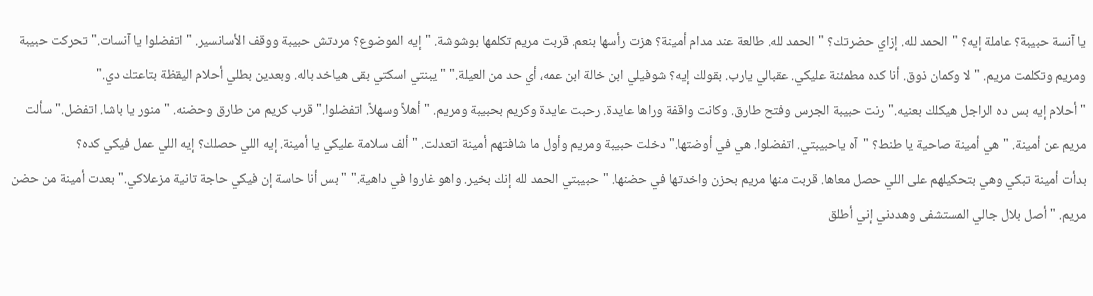يا آنسة حبيبة؟ عاملة إيه؟ "الحمد لله. إزاي حضرتك؟ "الحمد لله. طالعة عند مدام أمينة؟ هزت رأسها بنعم. قربت مريم تكلمها بوشوشة. "إيه الموضوع؟ مردتش حبيبة ووقف الأسانسير. "اتفضلوا يا آنسات." تحركت حبيبة ومريم وتكلمت مريم. "لا وكمان ذوق. أنا كده مطمئنة عليكي. عقبالي يارب. بقولك إيه؟ شوفيلي ابن خالة ابن عمه، أي حد من العيلة." "يبنتي اسكتي بقى هياخد باله. وبعدين بطلي أحلام اليقظة بتاعتك دي."
"أحلام إيه بس ده الراجل هيكلك بعنيه." رنت حبيبة الجرس وفتح طارق. وكانت واقفة وراها عايدة. رحبت عايدة وكريم بحبيبة ومريم. "أهلاً وسهلاً. اتفضلوا." قرب كريم من طارق وحضنه. "منور يا باشا. اتفضل." سألت مريم عن أمينة. "هي أمينة صاحية يا طنط؟ "آه ياحبيبتي. اتفضلوا. هي في أوضتها." دخلت حبيبة ومريم وأول ما شافتهم أمينة اتعدلت. "ألف سلامة عليكي يا أمينة. إيه اللي حصلك؟ إيه اللي عمل فيكي كده؟
بدأت أمينة تبكي وهي بتحكيلهم على اللي حصل معاها. قربت منها مريم بحزن واخدتها في حضنها. "حبيبتي الحمد لله إنك بخير. واهو غاروا في داهية." "بس أنا حاسة إن فيكي حاجة تانية مزعلاكي." بعدت أمينة من حضن مريم. "أصل بلال جالي المستشفى وهددني إني أطلق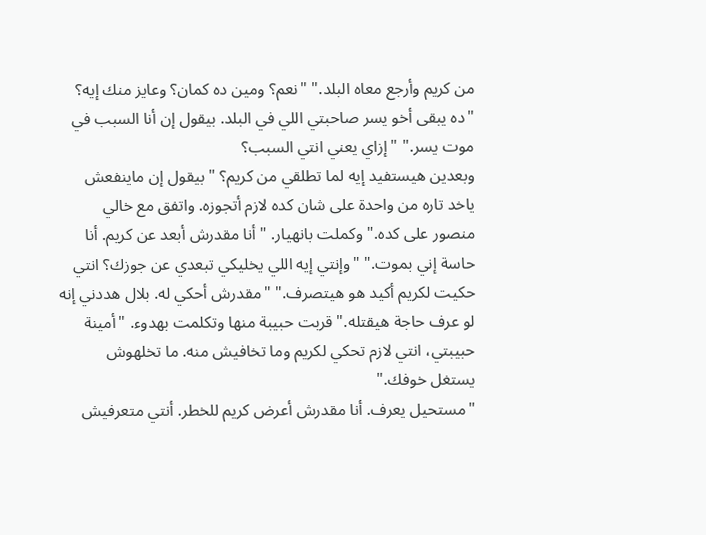من كريم وأرجع معاه البلد." "نعم؟ ومين ده كمان؟ وعايز منك إيه؟ "ده يبقى أخو يسر صاحبتي اللي في البلد. بيقول إن أنا السبب في موت يسر." "إزاي يعني انتي السبب؟
وبعدين هيستفيد إيه لما تطلقي من كريم؟ "بيقول إن ماينفعش ياخد تاره من واحدة على شان كده لازم أتجوزه. واتفق مع خالي منصور على كده." وكملت بانهيار. "أنا مقدرش أبعد عن كريم. أنا حاسة إني بموت." "وإنتي إيه اللي يخليكي تبعدي عن جوزك؟ انتي حكيت لكريم أكيد هو هيتصرف." "مقدرش أحكي له. بلال هددني إنه لو عرف حاجة هيقتله." قربت حبيبة منها وتكلمت بهدوء. "أمينة حبيبتي، انتي لازم تحكي لكريم وما تخافيش منه. ما تخلهوش يستغل خوفك."
"مستحيل يعرف. أنا مقدرش أعرض كريم للخطر. أنتي متعرفيش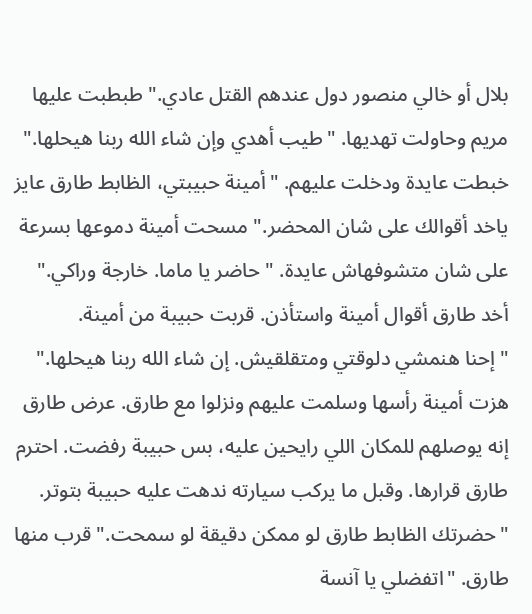بلال أو خالي منصور دول عندهم القتل عادي." طبطبت عليها مريم وحاولت تهديها. "طيب أهدي وإن شاء الله ربنا هيحلها." خبطت عايدة ودخلت عليهم. "أمينة حبيبتي، الظابط طارق عايز ياخد أقوالك على شان المحضر." مسحت أمينة دموعها بسرعة على شان متشوفهاش عايدة. "حاضر يا ماما. خارجة وراكي." أخد طارق أقوال أمينة واستأذن. قربت حبيبة من أمينة.
"إحنا هنمشي دلوقتي ومتقلقيش. إن شاء الله ربنا هيحلها." هزت أمينة رأسها وسلمت عليهم ونزلوا مع طارق. عرض طارق إنه يوصلهم للمكان اللي رايحين عليه، بس حبيبة رفضت. احترم طارق قرارها. وقبل ما يركب سيارته ندهت عليه حبيبة بتوتر. "حضرتك الظابط طارق لو ممكن دقيقة لو سمحت." قرب منها طارق. "اتفضلي يا آنسة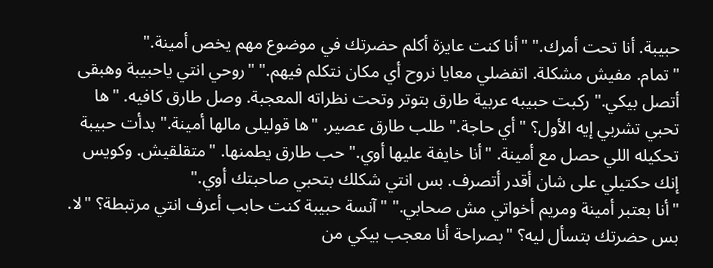حبيبة. أنا تحت أمرك." "أنا كنت عايزة أكلم حضرتك في موضوع مهم يخص أمينة."
"تمام. مفيش مشكلة. اتفضلي معايا نروح أي مكان نتكلم فيهم." "روحي انتي ياحبيبة وهبقى أتصل بيكي." ركبت حبيبه عربية طارق بتوتر وتحت نظراته المعجبة. وصل طارق كافيه. "ها تحبي تشربي إيه الأول؟ "أي حاجة." طلب طارق عصير. "ها قوليلى مالها أمينة." بدأت حبيبة تحكيله اللي حصل مع أمينة. "أنا خايفة عليها أوي." حب طارق يطمنها. "متقلقيش. وكويس إنك حكتيلي على شان أقدر أتصرف. بس انتي شكلك بتحبي صاحبتك أوي."
"أنا بعتبر أمينة ومريم أخواتي مش صحابي." "آنسة حبيبة كنت حابب أعرف انتي مرتبطة؟ "لا. بس حضرتك بتسأل ليه؟ "بصراحة أنا معجب بيكي من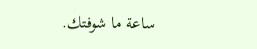ساعة ما شوفتك.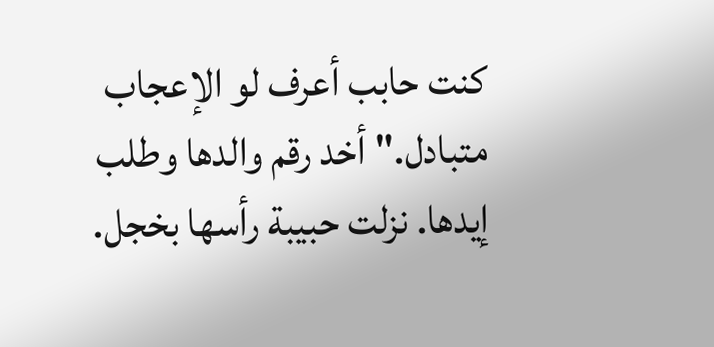كنت حابب أعرف لو الإعجاب متبادل." أخد رقم والدها وطلب إيدها. نزلت حبيبة رأسها بخجل.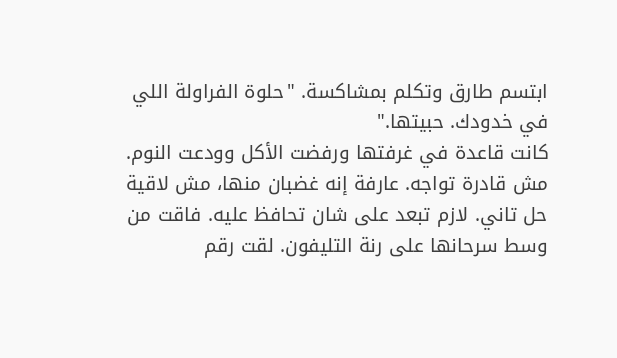ابتسم طارق وتكلم بمشاكسة. "حلوة الفراولة اللي في خدودك. حبيتها."
كانت قاعدة في غرفتها ورفضت الأكل وودعت النوم. مش قادرة تواجه. عارفة إنه غضبان منها، مش لاقية حل تاني. لازم تبعد على شان تحافظ عليه. فاقت من وسط سرحانها على رنة التليفون. لقت رقم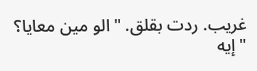غريب. ردت بقلق. "الو مين معايا؟ "إيه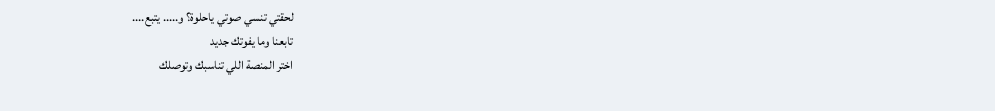لحقتي تنسي صوتي ياحلوة؟ و..... يتبع....
تابعنا وما يفوتك جديد
اختر المنصة اللي تناسبك وتوصلك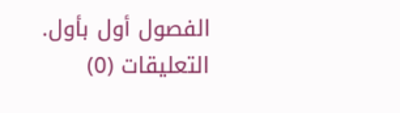الفصول أول بأول.
التعليقات (0)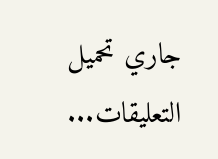جاري تحميل التعليقات...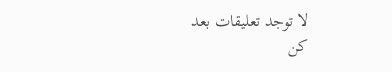لا توجد تعليقات بعد
كن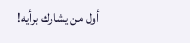أول من يشارك برأيه!